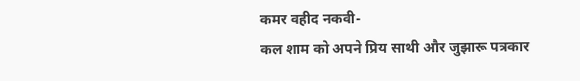कमर वहीद नकवी-
कल शाम को अपने प्रिय साथी और जुझारू पत्रकार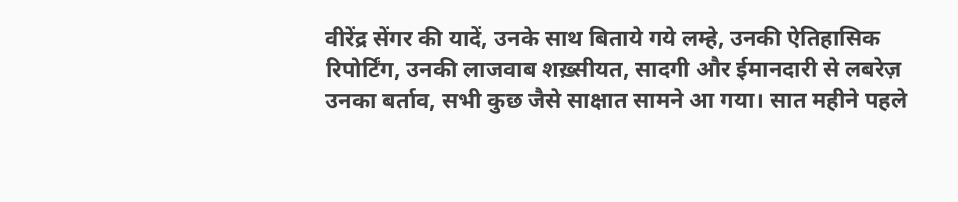वीरेंद्र सेंगर की यादें, उनके साथ बिताये गये लम्हे, उनकी ऐतिहासिक रिपोर्टिंग, उनकी लाजवाब शख़्सीयत, सादगी और ईमानदारी से लबरेज़ उनका बर्ताव, सभी कुछ जैसे साक्षात सामने आ गया। सात महीने पहले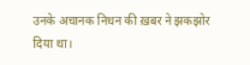उनके अचानक निधन की ख़बर ने झकझोर दिया था।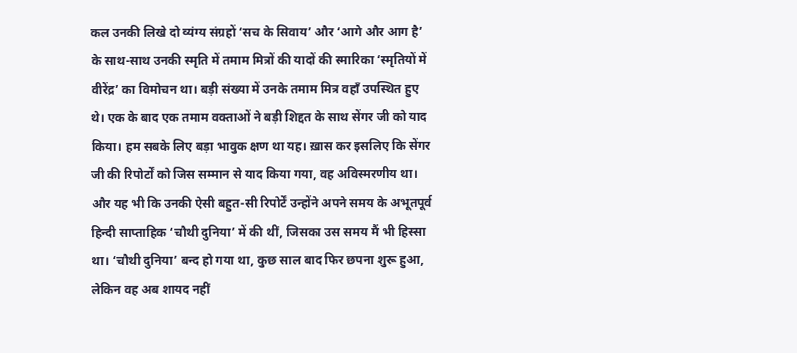कल उनकी लिखे दो व्यंग्य संग्रहों ‘सच के सिवाय’ और ‘आगे और आग है’ के साथ-साथ उनकी स्मृति में तमाम मित्रों की यादों की स्मारिका ‘स्मृतियों में वीरेंद्र’ का विमोचन था। बड़ी संख्या में उनके तमाम मित्र वहाँ उपस्थित हुए थे। एक के बाद एक तमाम वक्ताओं ने बड़ी शिद्दत के साथ सेंगर जी को याद किया। हम सबके लिए बड़ा भावुक क्षण था यह। ख़ास कर इसलिए कि सेंगर जी की रिपोर्टों को जिस सम्मान से याद किया गया, वह अविस्मरणीय था। और यह भी कि उनकी ऐसी बहुत-सी रिपोर्टें उन्होंने अपने समय के अभूतपूर्व हिन्दी साप्ताहिक ‘चौथी दुनिया’ में की थीं, जिसका उस समय मैं भी हिस्सा था। ‘चौथी दुनिया’ बन्द हो गया था, कुछ साल बाद फिर छपना शुरू हुआ, लेकिन वह अब शायद नहीं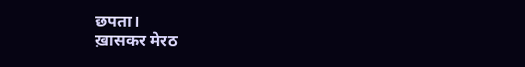छपता।
ख़ासकर मेरठ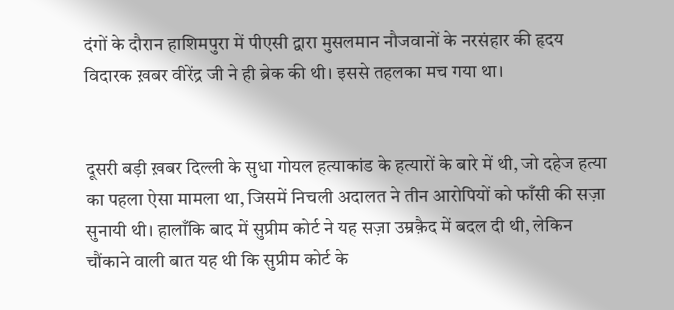दंगों के दौरान हाशिमपुरा में पीएसी द्वारा मुसलमान नौजवानों के नरसंहार की हृदय विदारक ख़बर वीरेंद्र जी ने ही ब्रेक की थी। इससे तहलका मच गया था।


दूसरी बड़ी ख़बर दिल्ली के सुधा गोयल हत्याकांड के हत्यारों के बारे में थी, जो दहेज हत्या का पहला ऐसा मामला था, जिसमें निचली अदालत ने तीन आरोपियों को फाँसी की सज़ा सुनायी थी। हालाँकि बाद में सुप्रीम कोर्ट ने यह सज़ा उम्रक़ैद में बदल दी थी, लेकिन चौंकाने वाली बात यह थी कि सुप्रीम कोर्ट के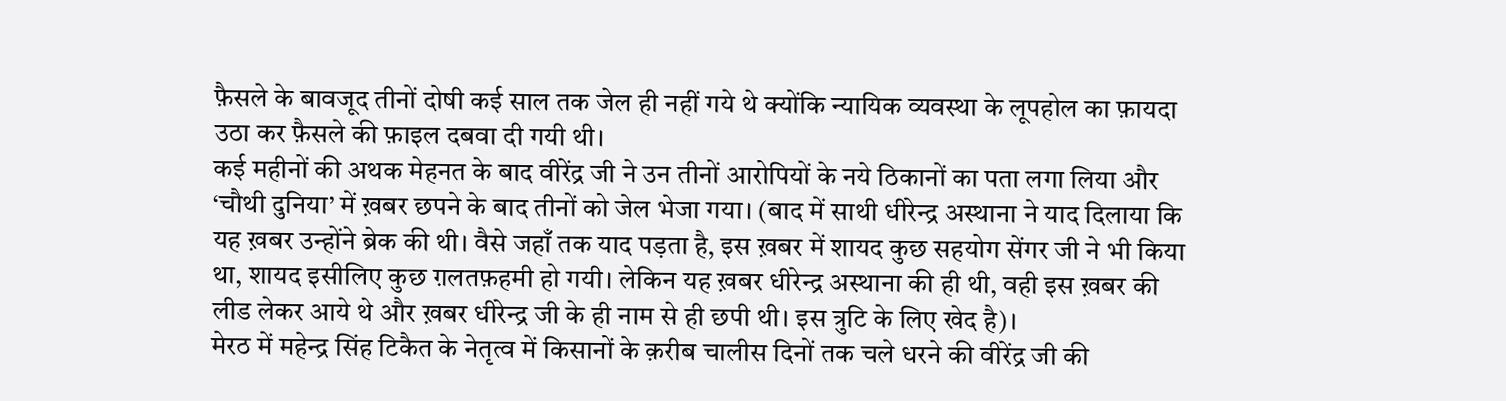फ़ैसले के बावजूद तीनों दोषी कई साल तक जेल ही नहीं गये थे क्योंकि न्यायिक व्यवस्था के लूपहोल का फ़ायदा उठा कर फ़ैसले की फ़ाइल दबवा दी गयी थी।
कई महीनों की अथक मेहनत के बाद वीरेंद्र जी ने उन तीनों आरोपियों के नये ठिकानों का पता लगा लिया और ‘चौथी दुनिया’ में ख़बर छपने के बाद तीनों को जेल भेजा गया। (बाद में साथी धीरेन्द्र अस्थाना ने याद दिलाया कि यह ख़बर उन्होंने ब्रेक की थी। वैसे जहाँ तक याद पड़ता है, इस ख़बर में शायद कुछ सहयोग सेंगर जी ने भी किया था, शायद इसीलिए कुछ ग़लतफ़हमी हो गयी। लेकिन यह ख़बर धीरेन्द्र अस्थाना की ही थी, वही इस ख़बर की लीड लेकर आये थे और ख़बर धीरेन्द्र जी के ही नाम से ही छपी थी। इस त्रुटि के लिए खेद है)।
मेरठ में महेन्द्र सिंह टिकैत के नेतृत्व में किसानों के क़रीब चालीस दिनों तक चले धरने की वीरेंद्र जी की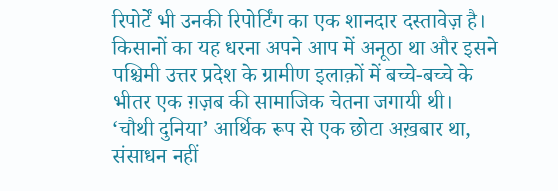रिपोर्टें भी उनकी रिपोर्टिंग का एक शानदार दस्तावेज़ है। किसानों का यह धरना अपने आप में अनूठा था और इसने पश्चिमी उत्तर प्रदेश के ग्रामीण इलाक़ों में बच्चे-बच्चे के भीतर एक ग़ज़ब की सामाजिक चेतना जगायी थी।
‘चौथी दुनिया’ आर्थिक रूप से एक छोटा अख़बार था, संसाधन नहीं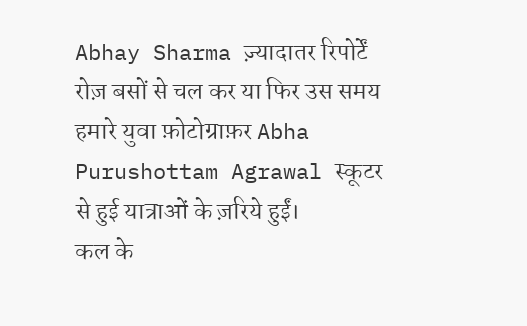Abhay Sharma ज़्यादातर रिपोर्टें रोज़ बसों से चल कर या फिर उस समय हमारे युवा फ़ोटोग्राफ़र Abha Purushottam Agrawal स्कूटर से हुई यात्राओं के ज़रिये हुईं।
कल के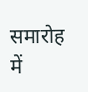समारोह में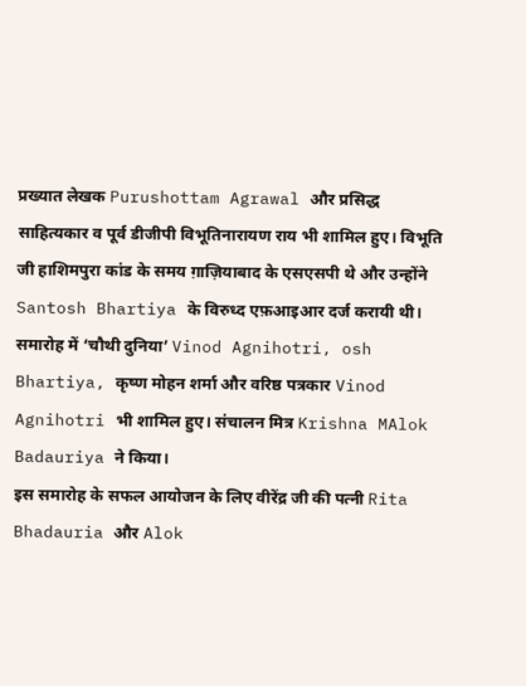प्रख्यात लेखक Purushottam Agrawal और प्रसिद्ध साहित्यकार व पूर्व डीजीपी विभूतिनारायण राय भी शामिल हुए। विभूति जी हाशिमपुरा कांड के समय ग़ाज़ियाबाद के एसएसपी थे और उन्होंने Santosh Bhartiya के विरुध्द एफ़आइआर दर्ज करायी थी।
समारोह में ‘चौथी दुनिया’ Vinod Agnihotri, osh Bhartiya, कृष्ण मोहन शर्मा और वरिष्ठ पत्रकार Vinod Agnihotri भी शामिल हुए। संचालन मित्र Krishna MAlok Badauriya ने किया।
इस समारोह के सफल आयोजन के लिए वीरेंद्र जी की पत्नी Rita Bhadauria और Alok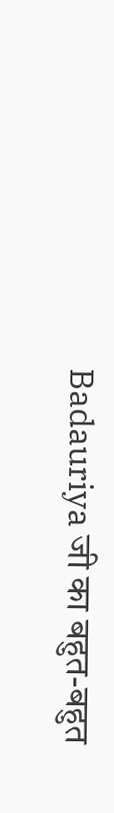Badauriya जी का बहुत-बहुत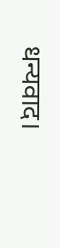धन्यवाद।